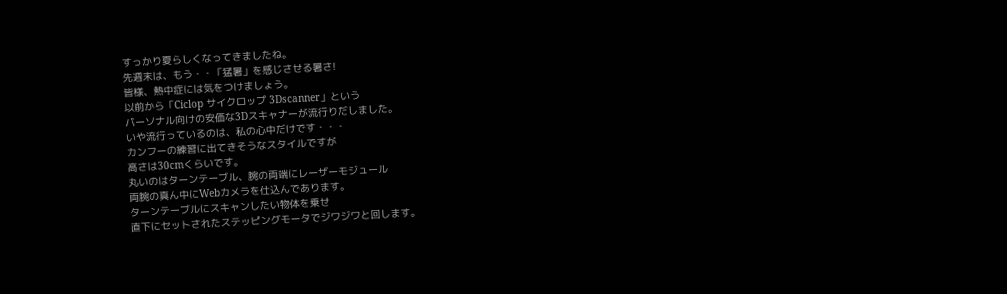すっかり夏らしくなってきましたね。
先週末は、もう・・「猛暑」を感じさせる暑さ!
皆様、熱中症には気をつけましょう。
以前から「Ciclop サイクロップ 3Dscanner」という
パーソナル向けの安価な3Dスキャナーが流行りだしました。
いや流行っているのは、私の心中だけです・・・
カンフーの練習に出てきそうなスタイルですが
高さは30cmくらいです。
丸いのはターンテーブル、腕の両端にレーザーモジュール
両腕の真ん中にWebカメラを仕込んであります。
ターンテーブルにスキャンしたい物体を乗せ
直下にセットされたステッピングモータでジワジワと回します。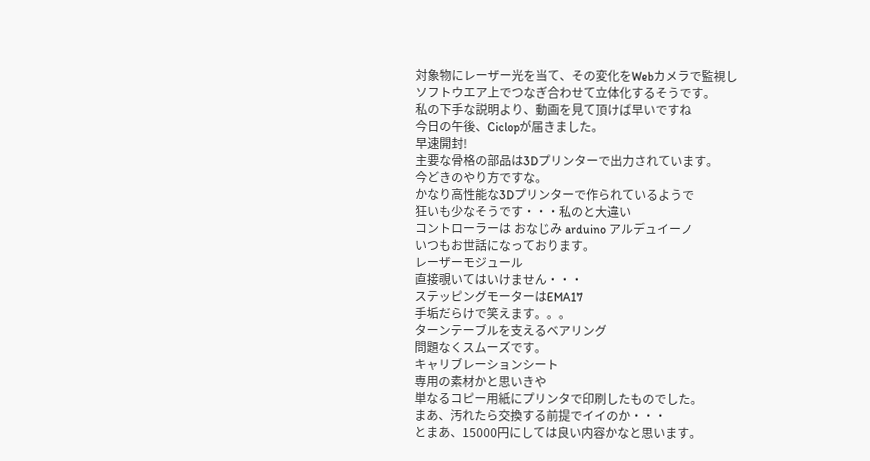対象物にレーザー光を当て、その変化をWebカメラで監視し
ソフトウエア上でつなぎ合わせて立体化するそうです。
私の下手な説明より、動画を見て頂けば早いですね
今日の午後、Ciclopが届きました。
早速開封!
主要な骨格の部品は3Dプリンターで出力されています。
今どきのやり方ですな。
かなり高性能な3Dプリンターで作られているようで
狂いも少なそうです・・・私のと大違い
コントローラーは おなじみ arduino アルデュイーノ
いつもお世話になっております。
レーザーモジュール
直接覗いてはいけません・・・
ステッピングモーターはEMA17
手垢だらけで笑えます。。。
ターンテーブルを支えるベアリング
問題なくスムーズです。
キャリブレーションシート
専用の素材かと思いきや
単なるコピー用紙にプリンタで印刷したものでした。
まあ、汚れたら交換する前提でイイのか・・・
とまあ、15000円にしては良い内容かなと思います。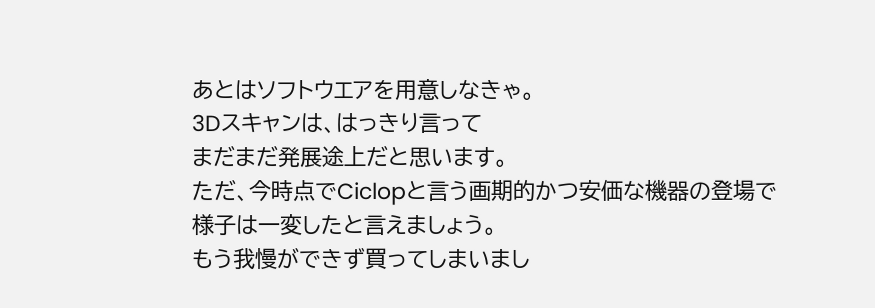あとはソフトウエアを用意しなきゃ。
3Dスキャンは、はっきり言って
まだまだ発展途上だと思います。
ただ、今時点でCiclopと言う画期的かつ安価な機器の登場で
様子は一変したと言えましょう。
もう我慢ができず買ってしまいまし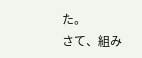た。
さて、組み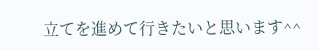立てを進めて行きたいと思います^^